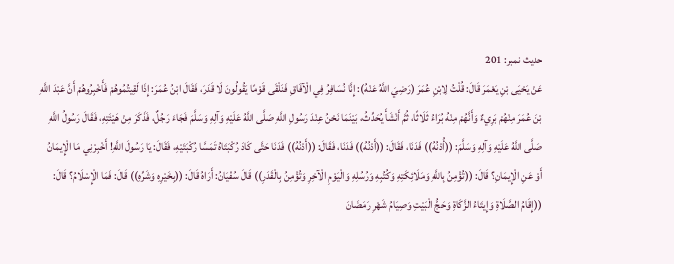حدیث نمبر: 201
عَنْ يَحْيَى بْنِ يَعْمَرَ قَالَ: قُلْتُ لِابْنِ عُمَرَ (رَضِيَ اللَّهُ عَنْهُ): إِنَّا نُسَافِرُ فِي الْآفَاقِ فَنَلْقَى قَوْمًا يَقُولُونَ لَا قَدَرَ، فَقَالَ ابْنُ عُمَرَ: إِذَا لَقِيتُمُوهُمْ فَأَخْبِرُوهُمْ أَنَّ عَبْدَ اللَّهِ بْنَ عُمَرَ مِنْهُمْ بَرِيءٌ وَأَنَّهُمْ مِنْهُ بُرَاءُ ثَلَاثًا، ثُمَّ أَنْشَأَ يُحَدِّثُ، بَيْنَمَا نَحْنُ عِنْدَ رَسُولِ اللَّهِ صَلَّى اللَّهُ عَلَيْهِ وَآلِهِ وَسَلَّمَ فَجَاءَ رَجُلٌ، فَذَكَرَ مِنْ هَيْئَتِهِ، فَقَالَ رَسُولُ اللَّهِ صَلَّى اللَّهُ عَلَيْهِ وَآلِهِ وَسَلَّمَ: ((أُدْنُهُ)) فَدَنَا، فَقَالَ: ((أَدْنُهُ)) فَدَنَا، فَقَالَ: ((أَدْنُهُ)) فَدَنَا حَتَّى كَادَ رُكْبَتَاهُ تَمَسَّا رُكْبَتَيْهِ، فَقَالَ: يَا رَسُولَ اللَّهِ! أَخْبِرْنِي مَا الْإِيمَانُ أَوْ عَنِ الْإِيمَانِ؟ قَالَ: ((تُؤْمِنُ بِاللَّهِ وَمَلَائِكَتِهِ وَكُتُبِهِ وَرُسُلِهِ وَالْيَوْمِ الْآخِرِ وَتُؤْمِنُ بِالْقَدَرِ)) قَالَ سُفْيَانُ: أَرَاهُ قَالَ: ((بِخَيْرِهِ وَشَرِّهِ)) قَالَ: فَمَا الْإِسْلَامُ؟ قَالَ: ((إِقَامُ الصَّلَاةِ وَإِيتَاءُ الزَّكَاةِ وَحَجُّ الْبَيْتِ وَصِيَامُ شَهْرِ رَمَضَانَ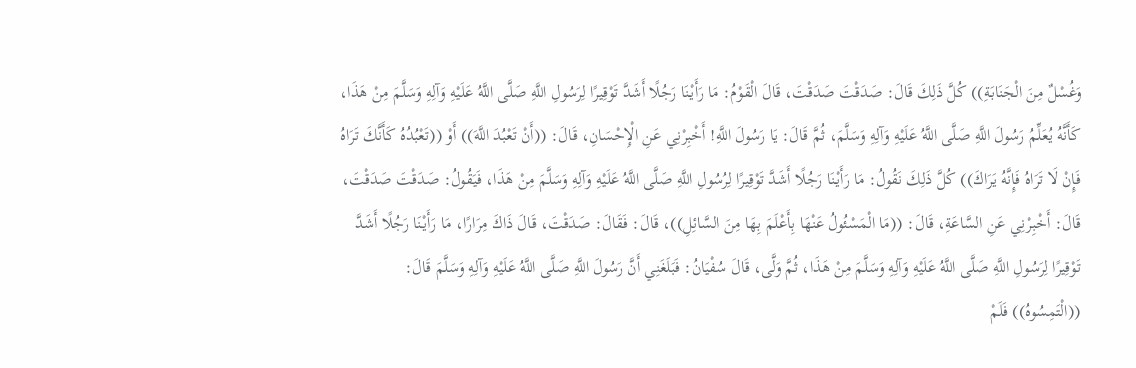وَغُسْلٌ مِنَ الْجَنَابَةِ)) كُلَّ ذَلِكَ قَالَ: صَدَقْتَ صَدَقْتَ، قَالَ الْقَوْمُ: مَا رَأَيْنَا رَجُلًا أَشَدَّ تَوْقِيرًا لِرَسُولِ اللَّهِ صَلَّى اللَّهُ عَلَيْهِ وَآلِهِ وَسَلَّمَ مِنْ هَذَا، كَأَنَّهُ يُعَلِّمُ رَسُولَ اللَّهِ صَلَّى اللَّهُ عَلَيْهِ وَآلِهِ وَسَلَّمَ، ثُمَّ قَالَ: يَا رَسُولَ اللَّهِ! أَخْبِرْنِي عَنِ الْإِحْسَانِ، قَالَ: ((أَنْ تَعْبُدَ اللَّهَ)) أَوْ ((تَعْبُدُهُ كَأَنَّكَ تَرَاهُ فَإِنْ لَا تَرَاهُ فَإِنَّهُ يَرَاكَ)) كُلَّ ذَلِكَ نَقُولُ: مَا رَأَيْنَا رَجُلًا أَشَدَّ تَوْقِيرًا لِرُسُولِ اللَّهِ صَلَّى اللَّهُ عَلَيْهِ وَآلِهِ وَسَلَّمَ مِنْ هَذَا، فَيَقُولُ: صَدَقْتَ صَدَقْتَ، قَالَ: أَخْبِرْنِي عَنِ السَّاعَةِ، قَالَ: ((مَا الْمَسْئُولُ عَنْهَا بِأَعْلَمَ بِهَا مِنَ السَّائِلِ))، قَالَ: فَقَالَ: صَدَقْتَ، قَالَ ذَاكَ مِرَارًا، مَا رَأَيْنَا رَجُلًا أَشَدَّ تَوْقِيرًا لِرَسُولِ اللَّهِ صَلَّى اللَّهُ عَلَيْهِ وَآلِهِ وَسَلَّمَ مِنْ هَذَا، ثُمَّ وَلَّى، قَالَ سُفْيَانُ: فَبَلَغَنِي أَنَّ رَسُولَ اللَّهِ صَلَّى اللَّهُ عَلَيْهِ وَآلِهِ وَسَلَّمَ قَالَ: ((الْتَمِسُوهُ)) فَلَمْ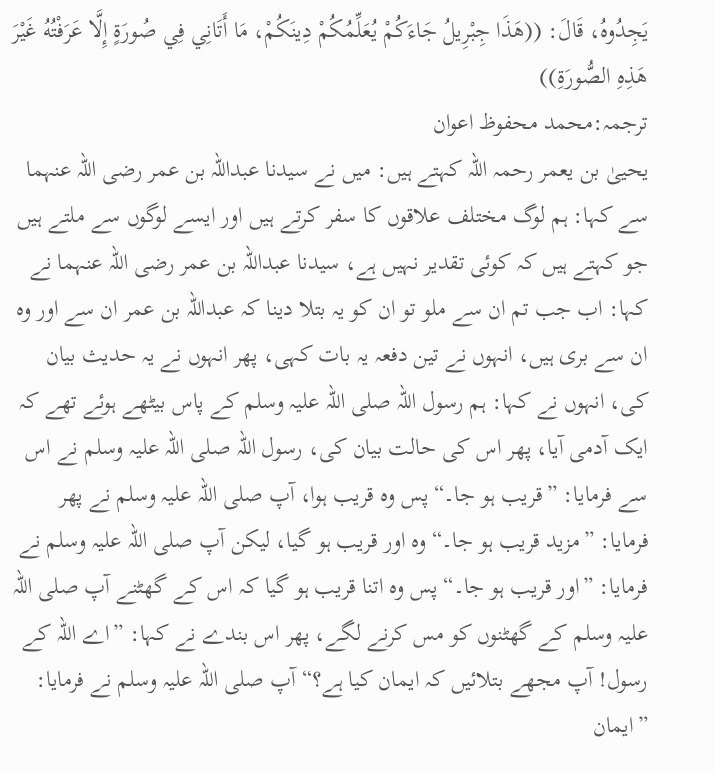يَجِدُوهُ، قَالَ: ((هَذَا جِبْرِيلُ جَاءَكُمْ يُعَلِّمُكُمْ دِينَكُمْ، مَا أَتَانِي فِي صُورَةٍ إِلَّا عَرَفْتُهُ غَيْرَ هَذِهِ الصُّورَةِ))
ترجمہ:محمد محفوظ اعوان
یحییٰ بن یعمر رحمہ اللہ کہتے ہیں: میں نے سیدنا عبداللہ بن عمر رضی اللہ عنہما سے کہا: ہم لوگ مختلف علاقوں کا سفر کرتے ہیں اور ایسے لوگوں سے ملتے ہیں جو کہتے ہیں کہ کوئی تقدیر نہیں ہے، سیدنا عبداللہ بن عمر رضی اللہ عنہما نے کہا: اب جب تم ان سے ملو تو ان کو یہ بتلا دینا کہ عبداللہ بن عمر ان سے اور وہ ان سے بری ہیں، انہوں نے تین دفعہ یہ بات کہی، پھر انہوں نے یہ حدیث بیان کی، انہوں نے کہا: ہم رسول اللہ صلی اللہ علیہ وسلم کے پاس بیٹھے ہوئے تھے کہ ایک آدمی آیا، پھر اس کی حالت بیان کی، رسول اللہ صلی اللہ علیہ وسلم نے اس سے فرمایا: ”قریب ہو جا۔“ پس وہ قریب ہوا، آپ صلی اللہ علیہ وسلم نے پھر فرمایا: ”مزید قریب ہو جا۔“ وہ اور قریب ہو گیا، لیکن آپ صلی اللہ علیہ وسلم نے فرمایا: ”اور قریب ہو جا۔“ پس وہ اتنا قریب ہو گیا کہ اس کے گھٹنے آپ صلی اللہ علیہ وسلم کے گھٹنوں کو مس کرنے لگے، پھر اس بندے نے کہا: ”اے اللہ کے رسول! آپ مجھے بتلائیں کہ ایمان کیا ہے؟“ آپ صلی اللہ علیہ وسلم نے فرمایا: ”ایمان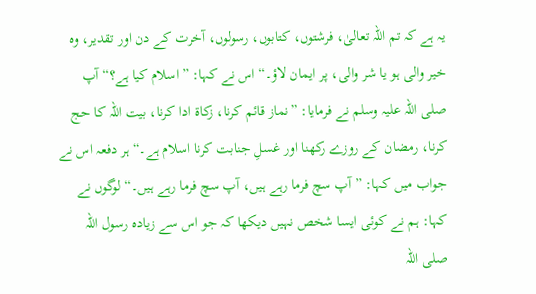یہ ہے کہ تم اللہ تعالیٰ، فرشتوں، کتابوں، رسولوں، آخرت کے دن اور تقدیر، وہ خیر والی ہو یا شر والی، پر ایمان لاؤ۔“ اس نے کہا: ”اسلام کیا ہے؟“ آپ صلی اللہ علیہ وسلم نے فرمایا: ”نماز قائم کرنا، زکاۃ ادا کرنا، بیت اللہ کا حج کرنا، رمضان کے روزے رکھنا اور غسلِ جنابت کرنا اسلام ہے۔“ ہر دفعہ اس نے جواب میں کہا: ”آپ سچ فرما رہے ہیں، آپ سچ فرما رہے ہیں۔“ لوگوں نے کہا: ہم نے کوئی ایسا شخص نہیں دیکھا کہ جو اس سے زیادہ رسول اللہ صلی اللہ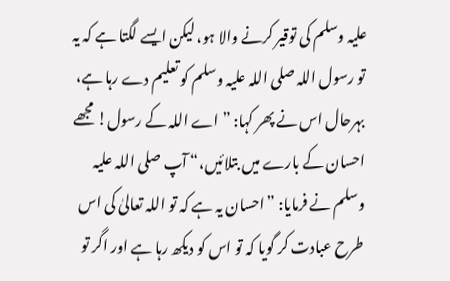علیہ وسلم کی توقیر کرنے والا ہو، لیکن ایسے لگتا ہے کہ یہ تو رسول اللہ صلی اللہ علیہ وسلم کو تعلیم دے رہا ہے، بہرحال اس نے پھر کہا: ”اے اللہ کے رسول! مجھے احسان کے بارے میں بتلائیں،“ آپ صلی اللہ علیہ وسلم نے فرمایا: ”احسان یہ ہے کہ تو اللہ تعالیٰ کی اس طرح عبادت کر گویا کہ تو اس کو دیکھ رہا ہے اور اگر تو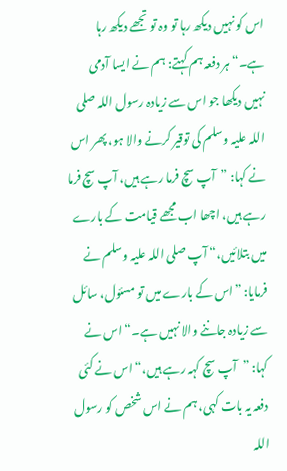اس کو نہیں دیکھ رہا تو وہ تو تجھے دیکھ رہا ہے۔“ ہر دفعہ ہم کہتے: ہم نے ایسا آدمی نہیں دیکھا جو اس سے زیادہ رسول اللہ صلی اللہ علیہ وسلم کی توقیر کرنے والا ہو، پھر اس نے کہا: ”آپ سچ فرما رہے ہیں، آپ سچ فرما رہے ہیں، اچھا اب مجھے قیامت کے بارے میں بتلائیں،“ آپ صلی اللہ علیہ وسلم نے فرمایا: ”اس کے بارے میں تو مسئول، سائل سے زیادہ جاننے والا نہیں ہے۔“ اس نے کہا: ”آپ سچ کہہ رہے ہیں،“ اس نے کئی دفعہ یہ بات کہی، ہم نے اس شخص کو رسول اللہ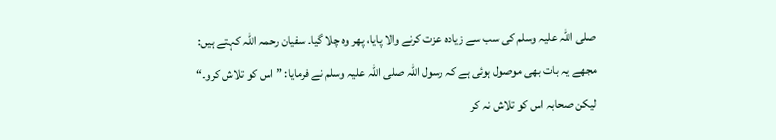صلی اللہ علیہ وسلم کی سب سے زیادہ عزت کرنے والا پایا، پھر وہ چلا گیا۔ سفیان رحمہ اللہ کہتے ہیں: مجھے یہ بات بھی موصول ہوئی ہے کہ رسول اللہ صلی اللہ علیہ وسلم نے فرمایا: ”اس کو تلاش کرو۔“ لیکن صحابہ اس کو تلاش نہ کر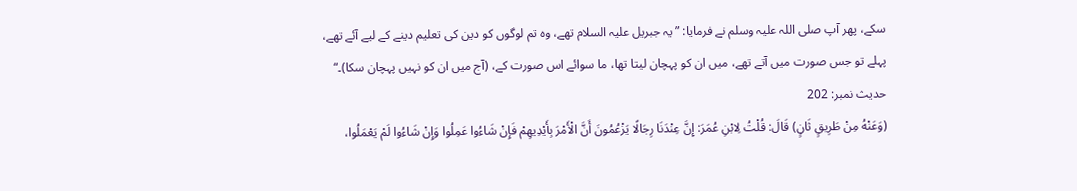سکے، پھر آپ صلی اللہ علیہ وسلم نے فرمایا: ”یہ جبریل علیہ السلام تھے، وہ تم لوگوں کو دین کی تعلیم دینے کے لیے آئے تھے، پہلے تو جس صورت میں آتے تھے، میں ان کو پہچان لیتا تھا، ما سوائے اس صورت کے، (آج میں ان کو نہیں پہچان سکا)۔“
حدیث نمبر: 202
(وَعَنْهُ مِنْ طَرِيقٍ ثَانٍ) قَالَ: قُلْتُ لِابْنِ عُمَرَ: إِنَّ عِنْدَنَا رِجَالًا يَزْعُمُونَ أَنَّ الْأَمْرَ بِأَيْدِيهِمْ فَإِنْ شَاءُوا عَمِلُوا وَإِنْ شَاءُوا لَمْ يَعْمَلُوا،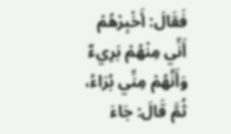فَقَالَ: أَخْبِرْهُمْ أَنِّي مِنْهُمْ بَرِيءٌ وَأَنَّهُمْ مِنِّي بُرَاءُ، ثُمَّ قَالَ: جَاءَ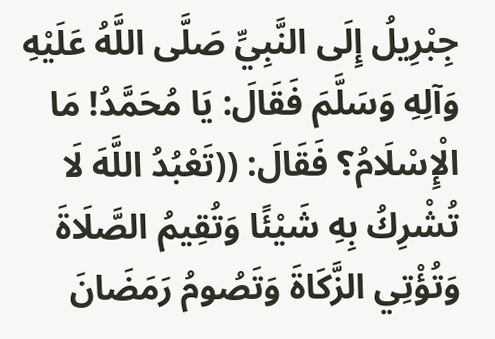جِبْرِيلُ إِلَى النَّبِيِّ صَلَّى اللَّهُ عَلَيْهِ وَآلِهِ وَسَلَّمَ فَقَالَ: يَا مُحَمَّدُ! مَا الْإِسْلَامُ؟ فَقَالَ: ((تَعْبُدُ اللَّهَ لَا تُشْرِكُ بِهِ شَيْئًا وَتُقِيمُ الصَّلَاةَ وَتُؤْتِي الزَّكَاةَ وَتَصُومُ رَمَضَانَ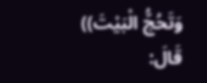وَتَحُجُّ الْبَيْتَ)) قَالَ: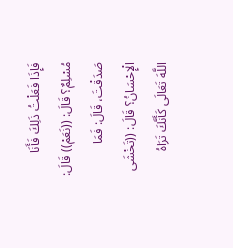فَإِذَا فَعَلْتُ ذَلِكَ فَأَنَا مُسْلِمٌ؟ قَالَ: ((نَعَمْ)) قَالَ: صَدَقْتَ، قَالَ: فَمَا الْإِحْسَانُ؟ قَالَ: ((تَخْشَى اللَّهَ تَعَالَى كَأَنَّكَ تَرَاهُ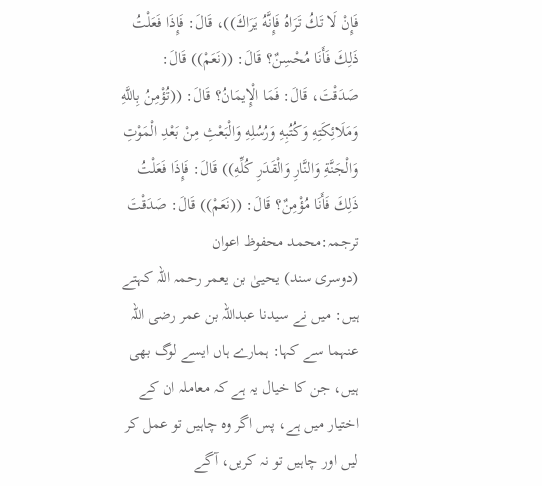فَإِنْ لَا تَكُ تَرَاهُ فَإِنَّهُ يَرَاكَ))، قَالَ: فَإِذَا فَعَلْتُ ذَلِكَ فَأَنَا مُحْسِنٌ؟ قَالَ: ((نَعَمْ)) قَالَ: صَدَقْتَ، قَالَ: فَمَا الْإِيمَانُ؟ قَالَ: ((تُؤْمِنُ بِاللَّهِ وَمَلَائِكَتِهِ وَكُتُبِهِ وَرُسُلِهِ وَالْبَعْثِ مِنْ بَعْدِ الْمَوْتِ وَالْجَنَّةِ وَالنَّارِ وَالْقَدَرِ كُلِّهِ)) قَالَ: فَإِذَا فَعَلْتُ ذَلِكَ فَأَنَا مُؤْمِنٌ؟ قَالَ: ((نَعَمْ)) قَالَ: صَدَقْتَ
ترجمہ:محمد محفوظ اعوان
(دوسری سند) یحییٰ بن یعمر رحمہ اللہ کہتے ہیں: میں نے سیدنا عبداللہ بن عمر رضی اللہ عنہما سے کہا: ہمارے ہاں ایسے لوگ بھی ہیں، جن کا خیال یہ ہے کہ معاملہ ان کے اختیار میں ہے، پس اگر وہ چاہیں تو عمل کر لیں اور چاہیں تو نہ کریں، آگے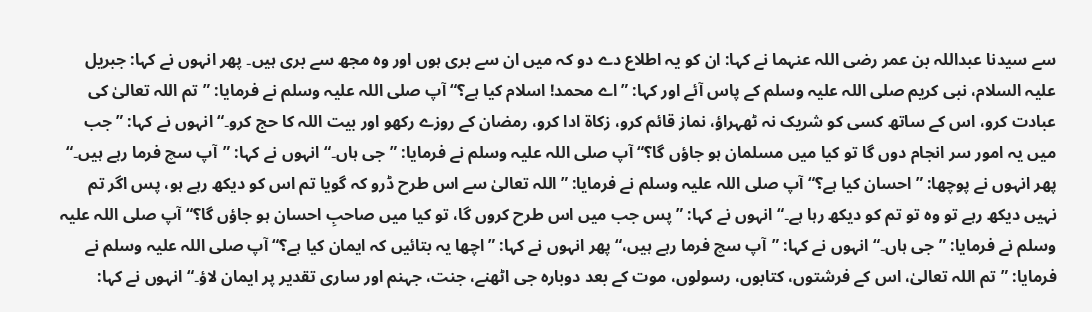سے سیدنا عبداللہ بن عمر رضی اللہ عنہما نے کہا: ان کو یہ اطلاع دے دو کہ میں ان سے بری ہوں اور وہ مجھ سے بری ہیں۔ پھر انہوں نے کہا: جبریل علیہ السلام، نبی کریم صلی اللہ علیہ وسلم کے پاس آئے اور کہا: ”اے محمد! اسلام کیا ہے؟“ آپ صلی اللہ علیہ وسلم نے فرمایا: ”تم اللہ تعالیٰ کی عبادت کرو، اس کے ساتھ کسی کو شریک نہ ٹھہراؤ، نماز قائم کرو، زکاۃ ادا کرو، رمضان کے روزے رکھو اور بیت اللہ کا حج کرو۔“ انہوں نے کہا: ”جب میں یہ امور سر انجام دوں گا تو کیا میں مسلمان ہو جاؤں گا؟“ آپ صلی اللہ علیہ وسلم نے فرمایا: ”جی ہاں۔“ انہوں نے کہا: ”آپ سچ فرما رہے ہیں۔“ پھر انہوں نے پوچھا: ”احسان کیا ہے؟“ آپ صلی اللہ علیہ وسلم نے فرمایا: ”اللہ تعالیٰ سے اس طرح ڈرو کہ گویا تم اس کو دیکھ رہے ہو، پس اگر تم نہیں دیکھ رہے تو وہ تو تم کو دیکھ رہا ہے۔“ انہوں نے کہا: ”پس جب میں اس طرح کروں گا، تو کیا میں صاحبِ احسان ہو جاؤں گا؟“ آپ صلی اللہ علیہ وسلم نے فرمایا: ”جی ہاں۔“ انہوں نے کہا: ”آپ سچ فرما رہے ہیں،“ پھر انہوں نے کہا: ”اچھا یہ بتائیں کہ ایمان کیا ہے؟“ آپ صلی اللہ علیہ وسلم نے فرمایا: ”تم اللہ تعالیٰ، اس کے فرشتوں، کتابوں، رسولوں، موت کے بعد دوبارہ جی اٹھنے، جنت، جہنم اور ساری تقدیر پر ایمان لاؤ۔“ انہوں نے کہا: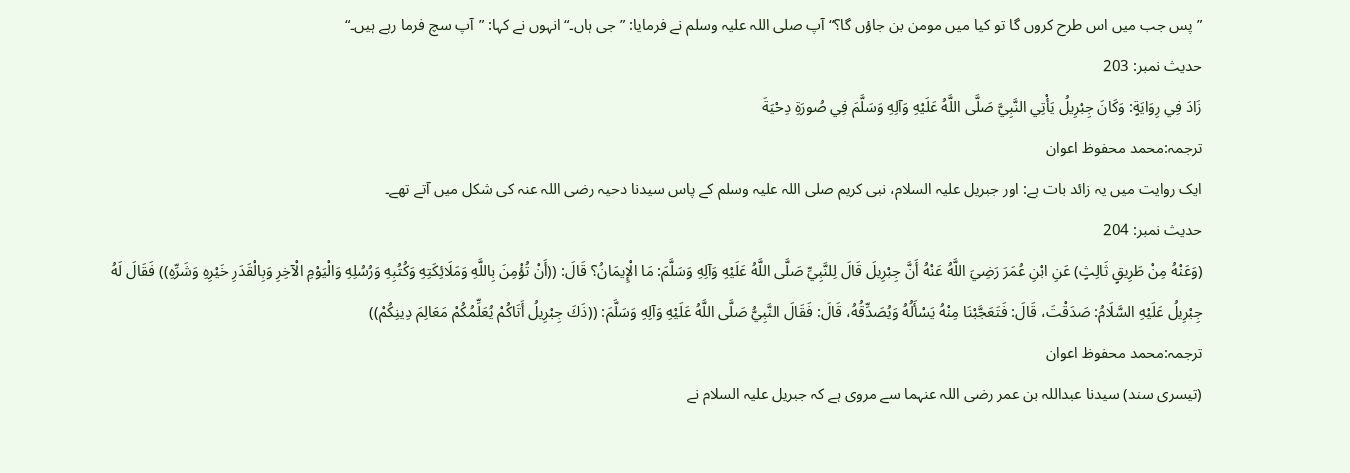”پس جب میں اس طرح کروں گا تو کیا میں مومن بن جاؤں گا؟“ آپ صلی اللہ علیہ وسلم نے فرمایا: ”جی ہاں۔“ انہوں نے کہا: ”آپ سچ فرما رہے ہیں۔“
حدیث نمبر: 203
زَادَ فِي رِوَايَةٍ: وَكَانَ جِبْرِيلُ يَأْتِي النَّبِيَّ صَلَّى اللَّهُ عَلَيْهِ وَآلِهِ وَسَلَّمَ فِي صُورَةِ دِحْيَةَ
ترجمہ:محمد محفوظ اعوان
ایک روایت میں یہ زائد بات ہے: اور جبریل علیہ السلام، نبی کریم صلی اللہ علیہ وسلم کے پاس سیدنا دحیہ رضی اللہ عنہ کی شکل میں آتے تھے۔
حدیث نمبر: 204
(وَعَنْهُ مِنْ طَرِيقٍ ثَالِثٍ) عَنِ ابْنِ عُمَرَ رَضِيَ اللَّهُ عَنْهُ أَنَّ جِبْرِيلَ قَالَ لِلنَّبِيِّ صَلَّى اللَّهُ عَلَيْهِ وَآلِهِ وَسَلَّمَ: مَا الْإِيمَانُ؟ قَالَ: ((أَنْ تُؤْمِنَ بِاللَّهِ وَمَلَائِكَتِهِ وَكُتُبِهِ وَرُسُلِهِ وَالْيَوْمِ الْآخِرِ وَبِالْقَدَرِ خَيْرِهِ وَشَرِّهِ)) فَقَالَ لَهُ جِبْرِيلُ عَلَيْهِ السَّلَامُ: صَدَقْتَ، قَالَ: فَتَعَجَّبْنَا مِنْهُ يَسْأَلُهُ وَيُصَدِّقُهُ، قَالَ: فَقَالَ النَّبِيُّ صَلَّى اللَّهُ عَلَيْهِ وَآلِهِ وَسَلَّمَ: ((ذَكَ جِبْرِيلُ أَتَاكُمْ يُعَلِّمُكُمْ مَعَالِمَ دِينِكُمْ))
ترجمہ:محمد محفوظ اعوان
(تیسری سند) سیدنا عبداللہ بن عمر رضی اللہ عنہما سے مروی ہے کہ جبریل علیہ السلام نے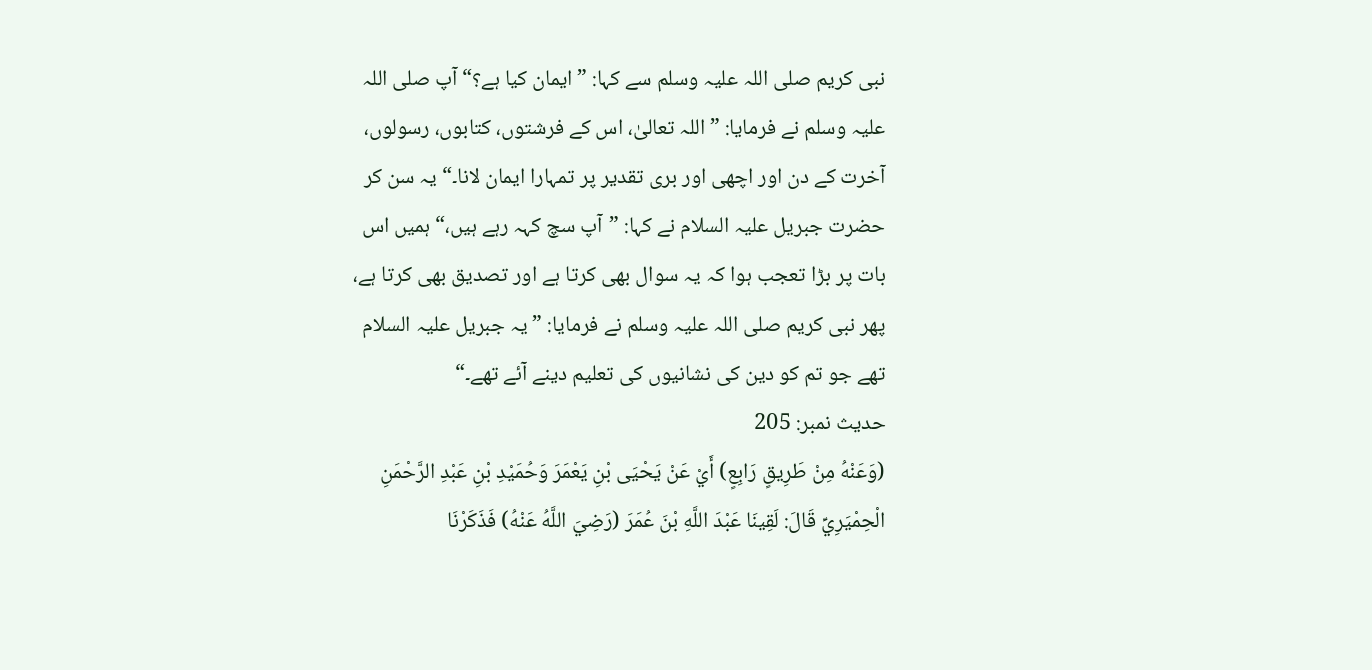نبی کریم صلی اللہ علیہ وسلم سے کہا: ”ایمان کیا ہے؟“ آپ صلی اللہ علیہ وسلم نے فرمایا: ”اللہ تعالیٰ، اس کے فرشتوں، کتابوں، رسولوں، آخرت کے دن اور اچھی اور بری تقدیر پر تمہارا ایمان لانا۔“ یہ سن کر حضرت جبریل علیہ السلام نے کہا: ”آپ سچ کہہ رہے ہیں،“ ہمیں اس بات پر بڑا تعجب ہوا کہ یہ سوال بھی کرتا ہے اور تصدیق بھی کرتا ہے، پھر نبی کریم صلی اللہ علیہ وسلم نے فرمایا: ”یہ جبریل علیہ السلام تھے جو تم کو دین کی نشانیوں کی تعلیم دینے آئے تھے۔“
حدیث نمبر: 205
(وَعَنْهُ مِنْ طَرِيقٍ رَابِعٍ) أَيْ عَنْ يَحْيَى بْنِ يَعْمَرَ وَحُمَيْدِ بْنِ عَبْدِ الرَّحْمَنِ الْحِمْيَرِيِّ قَالَ: لَقِينَا عَبْدَ اللَّهِ بْنَ عُمَرَ (رَضِيَ اللَّهُ عَنْهُ) فَذَكَرْنَا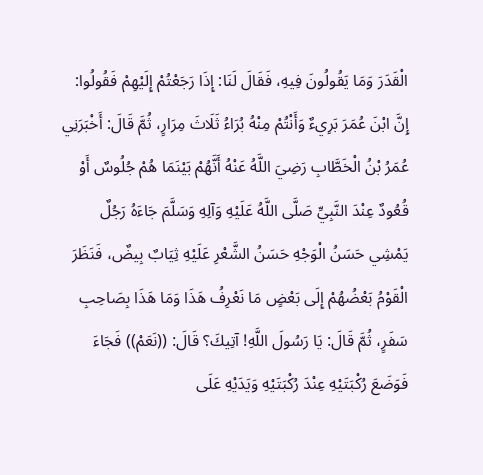الْقَدَرَ وَمَا يَقُولُونَ فِيهِ، فَقَالَ لَنَا: إِذَا رَجَعْتُمْ إِلَيْهِمْ فَقُولُوا: إِنَّ ابْنَ عُمَرَ بَرِيءٌ وَأَنْتُمْ مِنْهُ بُرَاءُ ثَلَاثَ مِرَارٍ، ثُمَّ قَالَ: أَخْبَرَنِي عُمَرُ بْنُ الْخَطَّابِ رَضِيَ اللَّهُ عَنْهُ أَنَّهُمْ بَيْنَمَا هُمْ جُلُوسٌ أَوْ قُعُودٌ عِنْدَ النَّبِيِّ صَلَّى اللَّهُ عَلَيْهِ وَآلِهِ وَسَلَّمَ جَاءَهُ رَجُلٌ يَمْشِي حَسَنُ الْوَجْهِ حَسَنُ الشَّعْرِ عَلَيْهِ ثِيَابٌ بِيضٌ، فَنَظَرَ الْقَوْمُ بَعْضُهُمْ إِلَى بَعْضٍ مَا نَعْرِفُ هَذَا وَمَا هَذَا بِصَاحِبِ سَفَرٍ، ثُمَّ قَالَ: يَا رَسُولَ اللَّهِ! آتِيكَ؟ قَالَ: ((نَعَمْ)) فَجَاءَ فَوَضَعَ رُكْبَتَيْهِ عِنْدَ رُكْبَتَيْهِ وَيَدَيْهِ عَلَى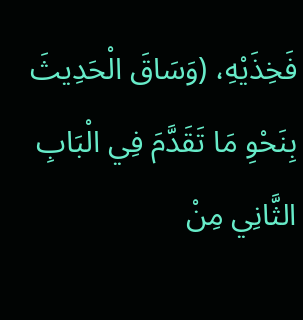فَخِذَيْهِ، (وَسَاقَ الْحَدِيثَ بِنَحْوِ مَا تَقَدَّمَ فِي الْبَابِ الثَّانِي مِنْ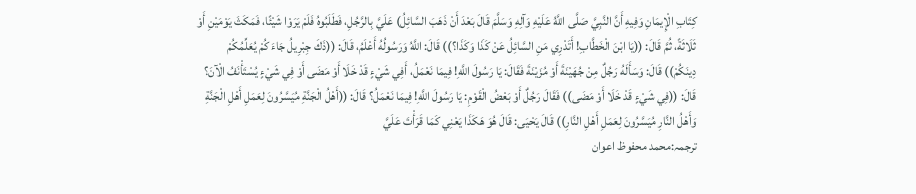كِتَابِ الْإِيمَانِ وَفِيهِ أَنَّ النَّبِيَّ صَلَّى اللَّهُ عَلَيْهِ وَآلِهِ وَسَلَّمَ قَالَ بَعْدَ أَنْ ذَهَبَ السَّائِلُ) عَلَيَّ بِالرَّجُلِ، فَطَلَبُوهُ فَلَمْ يَرَوْا شَيْئًا، فَمَكَثَ يَوْمَيْنِ أَوْ ثَلَاثَةً، ثُمَّ قَالَ: ((يَا ابْنَ الْخَطَّابِ! أَتَدْرِي مَنِ السَّائِلُ عَنْ كَذَا وَكَذَا؟)) قَالَ: اللَّهُ وَرَسُولُهُ أَعْلَمُ، قَالَ: ((ذَكَ جِبْرِيلُ جَاءَ كُمْ يُعَلِّمُكُمْ دِينَكُمْ)) قَالَ: وَسَأَلَهُ رَجُلٌ مِنْ جُهَيْنَةَ أَوْ مُزَيْنَةَ فَقَالَ: يَا رَسُولَ اللَّهِ! فِيمَا نَعْمَلُ، أَفِي شَيْءٍ قَدْ خَلَا أَوْ مَضَى أَوْ فِي شَيْءٍ يُسْتَأْنَفُ الْآنَ؟ قَالَ: ((فِي شَيْءٍ قَدْ خَلَا أَوْ مَضَى)) فَقَالَ رَجُلٌ أَوْ بَعْضُ الْقَوْمِ: يَا رَسُولَ اللَّهِ! فِيمَا نَعْمَلُ؟ قَالَ: ((أَهْلُ الْجَنَّةِ مُيَسَّرُونَ لِعَمَلِ أَهْلِ الْجَنَّةِ وَأَهْلُ النَّارِ مُيَسَّرُونَ لِعَمَلِ أَهْلِ النَّارِ)) قَالَ يَحْيَى: قَالَ هُوَ هَكَذَا يَعْنِي كَمَا قَرَأْتَ عَلَيَّ
ترجمہ:محمد محفوظ اعوان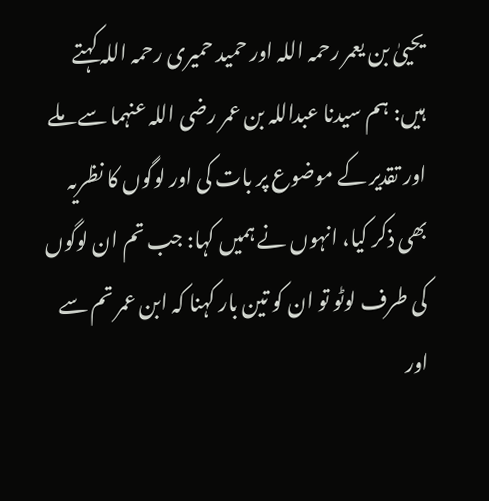یحییٰ بن یعمر رحمہ اللہ اور حمید حمیری رحمہ اللہ کہتے ہیں: ہم سیدنا عبداللہ بن عمر رضی اللہ عنہما سے ملے اور تقدیر کے موضوع پر بات کی اور لوگوں کا نظریہ بھی ذکر کیا، انہوں نے ہمیں کہا: جب تم ان لوگوں کی طرف لوٹو تو ان کو تین بار کہنا کہ ابن عمر تم سے اور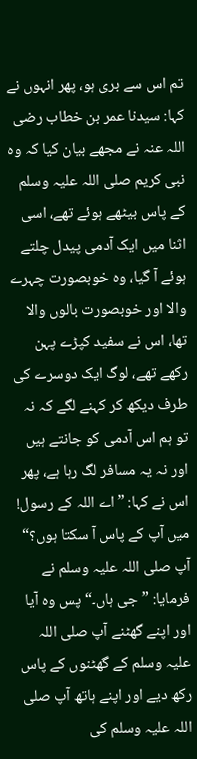تم اس سے بری ہو، پھر انہوں نے کہا: سیدنا عمر بن خطاب رضی اللہ عنہ نے مجھے بیان کیا کہ وہ نبی کریم صلی اللہ علیہ وسلم کے پاس بیٹھے ہوئے تھے، اسی اثنا میں ایک آدمی پیدل چلتے ہوئے آ گیا، وہ خوبصورت چہرے والا اور خوبصورت بالوں والا تھا، اس نے سفید کپڑے پہن رکھے تھے، لوگ ایک دوسرے کی طرف دیکھ کر کہنے لگے کہ نہ تو ہم اس آدمی کو جانتے ہیں اور نہ یہ مسافر لگ رہا ہے، پھر اس نے کہا: ”اے اللہ کے رسول! میں آپ کے پاس آ سکتا ہوں؟“ آپ صلی اللہ علیہ وسلم نے فرمایا: ”جی ہاں۔“ پس وہ آیا اور اپنے گھٹنے آپ صلی اللہ علیہ وسلم کے گھٹنوں کے پاس رکھ دیے اور اپنے ہاتھ آپ صلی اللہ علیہ وسلم کی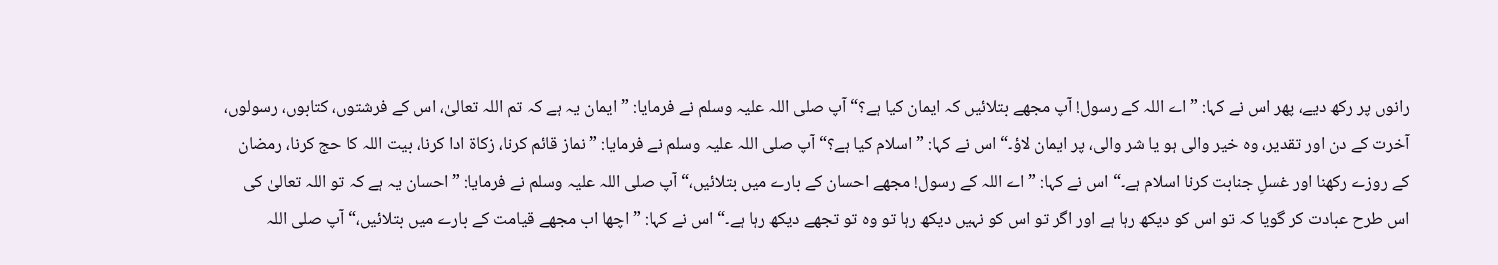رانوں پر رکھ دیے، پھر اس نے کہا: ”اے اللہ کے رسول! آپ مجھے بتلائیں کہ ایمان کیا ہے؟“ آپ صلی اللہ علیہ وسلم نے فرمایا: ”ایمان یہ ہے کہ تم اللہ تعالیٰ، اس کے فرشتوں، کتابوں، رسولوں، آخرت کے دن اور تقدیر، وہ خیر والی ہو یا شر والی، پر ایمان لاؤ۔“ اس نے کہا: ”اسلام کیا ہے؟“ آپ صلی اللہ علیہ وسلم نے فرمایا: ”نماز قائم کرنا، زکاۃ ادا کرنا، بیت اللہ کا حج کرنا، رمضان کے روزے رکھنا اور غسلِ جنابت کرنا اسلام ہے۔“ اس نے کہا: ”اے اللہ کے رسول! مجھے احسان کے بارے میں بتلائیں،“ آپ صلی اللہ علیہ وسلم نے فرمایا: ”احسان یہ ہے کہ تو اللہ تعالیٰ کی اس طرح عبادت کر گویا کہ تو اس کو دیکھ رہا ہے اور اگر تو اس کو نہیں دیکھ رہا تو وہ تو تجھے دیکھ رہا ہے۔“ اس نے کہا: ”اچھا اب مجھے قیامت کے بارے میں بتلائیں،“ آپ صلی اللہ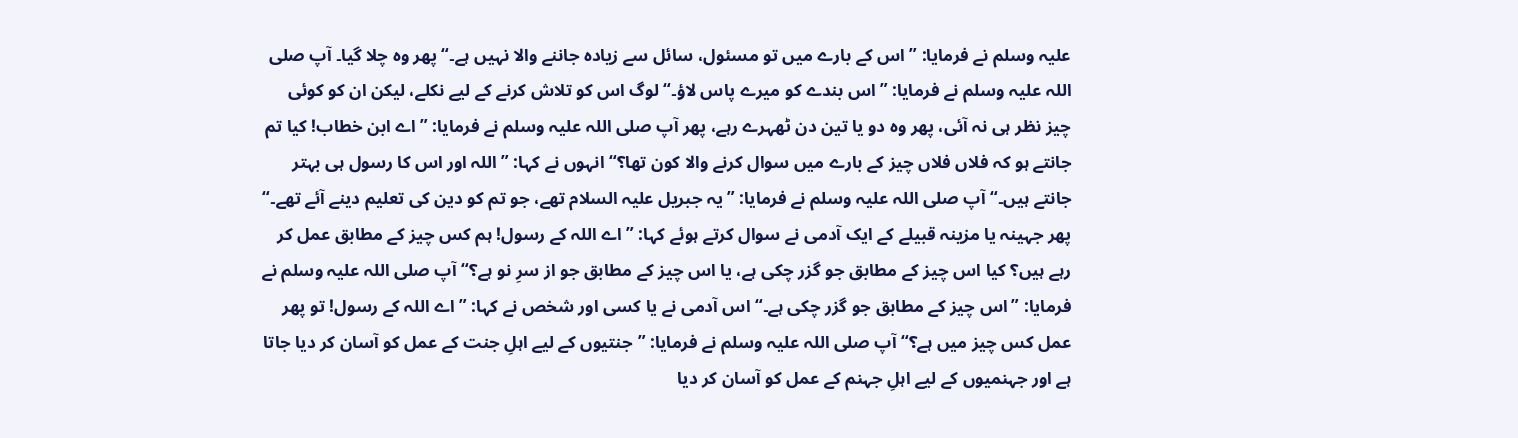علیہ وسلم نے فرمایا: ”اس کے بارے میں تو مسئول، سائل سے زیادہ جاننے والا نہیں ہے۔“ پھر وہ چلا گیا۔ آپ صلی اللہ علیہ وسلم نے فرمایا: ”اس بندے کو میرے پاس لاؤ۔“ لوگ اس کو تلاش کرنے کے لیے نکلے، لیکن ان کو کوئی چیز نظر ہی نہ آئی، پھر وہ دو یا تین دن ٹھہرے رہے، پھر آپ صلی اللہ علیہ وسلم نے فرمایا: ”اے ابن خطاب! کیا تم جانتے ہو کہ فلاں فلاں چیز کے بارے میں سوال کرنے والا کون تھا؟“ انہوں نے کہا: ”اللہ اور اس کا رسول ہی بہتر جانتے ہیں۔“ آپ صلی اللہ علیہ وسلم نے فرمایا: ”یہ جبریل علیہ السلام تھے، جو تم کو دین کی تعلیم دینے آئے تھے۔“ پھر جہینہ یا مزینہ قبیلے کے ایک آدمی نے سوال کرتے ہوئے کہا: ”اے اللہ کے رسول! ہم کس چیز کے مطابق عمل کر رہے ہیں؟ کیا اس چیز کے مطابق جو گزر چکی ہے، یا اس چیز کے مطابق جو از سرِ نو ہے؟“ آپ صلی اللہ علیہ وسلم نے فرمایا: ”اس چیز کے مطابق جو گزر چکی ہے۔“ اس آدمی نے یا کسی اور شخص نے کہا: ”اے اللہ کے رسول! تو پھر عمل کس چیز میں ہے؟“ آپ صلی اللہ علیہ وسلم نے فرمایا: ”جنتیوں کے لیے اہلِ جنت کے عمل کو آسان کر دیا جاتا ہے اور جہنمیوں کے لیے اہلِ جہنم کے عمل کو آسان کر دیا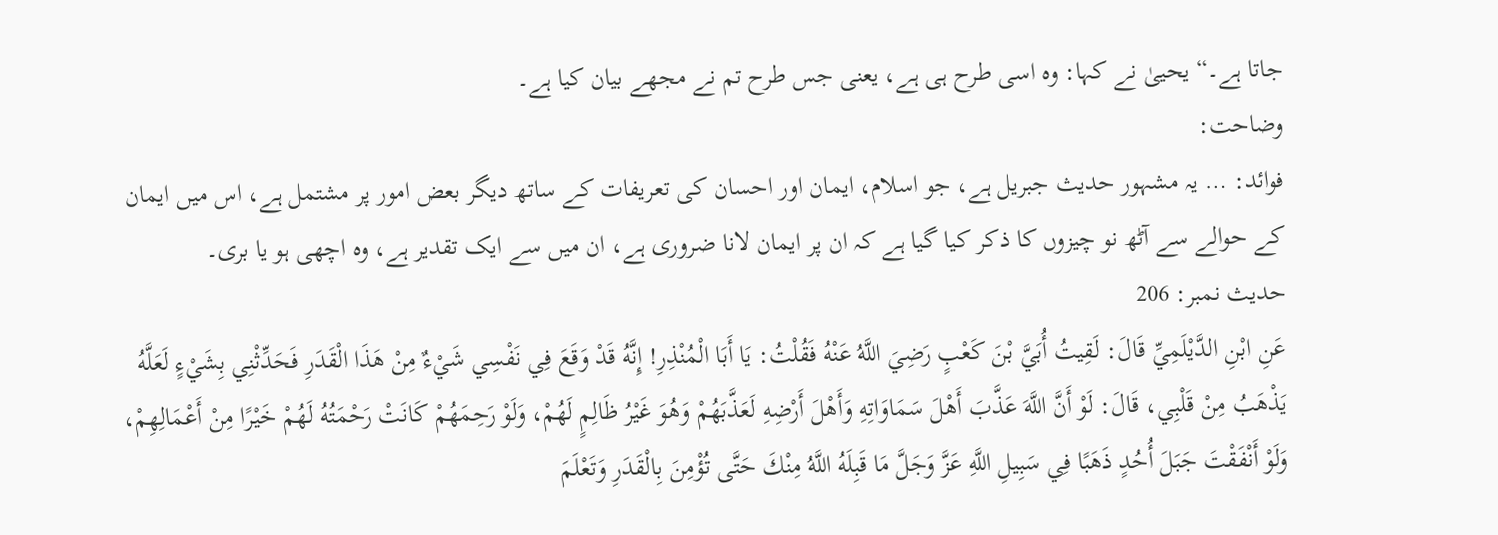جاتا ہے۔“ یحییٰ نے کہا: وہ اسی طرح ہی ہے، یعنی جس طرح تم نے مجھے بیان کیا ہے۔
وضاحت:
فوائد: … یہ مشہور حدیث جبریل ہے، جو اسلام، ایمان اور احسان کی تعریفات کے ساتھ دیگر بعض امور پر مشتمل ہے، اس میں ایمان کے حوالے سے آٹھ نو چیزوں کا ذکر کیا گیا ہے کہ ان پر ایمان لانا ضروری ہے، ان میں سے ایک تقدیر ہے، وہ اچھی ہو یا بری۔
حدیث نمبر: 206
عَنِ ابْنِ الدَّيْلَمِيِّ قَالَ: لَقِيتُ أُبَيَّ بْنَ كَعْبٍ رَضِيَ اللَّهُ عَنْهُ فَقُلْتُ: يَا أَبَا الْمُنْذِرِ! إِنَّهُ قَدْ وَقَعَ فِي نَفْسِي شَيْءٌ مِنْ هَذَا الْقَدَرِ فَحَدِّثْنِي بِشَيْءٍ لَعَلَّهُ يَذْهَبُ مِنْ قَلْبِي، قَالَ: لَوْ أَنَّ اللَّهَ عَذَّبَ أَهْلَ سَمَاوَاتِهِ وَأَهْلَ أَرْضِهِ لَعَذَّبَهُمْ وَهُوَ غَيْرُ ظَالِمٍ لَهُمْ، وَلَوْ رَحِمَهُمْ كَانَتْ رَحْمَتُهُ لَهُمْ خَيْرًا مِنْ أَعْمَالِهِمْ، وَلَوْ أَنْفَقْتَ جَبَلَ أُحُدٍ ذَهَبًا فِي سَبِيلِ اللَّهِ عَزَّ وَجَلَّ مَا قَبِلَهُ اللَّهُ مِنْكَ حَتَّى تُؤْمِنَ بِالْقَدَرِ وَتَعْلَمَ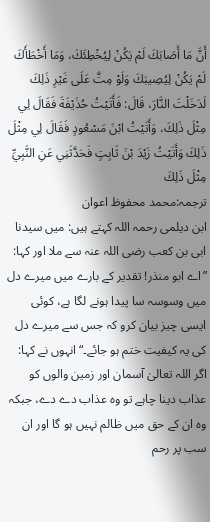أَنَّ مَا أَصَابَكَ لَمْ يَكُنْ لِيُخْطِئَكَ، وَمَا أَخْطَأَكَ لَمْ يَكُنْ لِيُصِيبَكَ وَلَوْ مِتَّ عَلَى غَيْرِ ذَلِكَ لَدَخَلْتَ النَّارَ، قَالَ: فَأَتَيْتُ حُذَيْفَةَ فَقَالَ لِي مِثْلَ ذَلِكَ، وَأَتَيْتُ ابْنَ مَسْعُودٍ فَقَالَ لِي مِثْلَ ذَلِكَ وَأَتَيْتُ زَيْدَ بْنَ ثَابِتٍ فَحَدَّثَنِي عَنِ النَّبِيِّ مِثْلَ ذَلِكَ
ترجمہ:محمد محفوظ اعوان
ابن دیلمی رحمہ اللہ کہتے ہیں: میں سیدنا ابی بن کعب رضی اللہ عنہ سے ملا اور کہا: ”اے ابو منذر! تقدیر کے بارے میں میرے دل میں وسوسہ سا پیدا ہونے لگا ہے، کوئی ایسی چیز بیان کرو کہ جس سے میرے دل کی یہ کیفیت ختم ہو جائے۔“ انہوں نے کہا: اگر اللہ تعالیٰ آسمان اور زمین والوں کو عذاب دینا چاہے تو وہ عذاب دے دے، جبکہ وہ ان کے حق میں ظالم نہیں ہو گا اور ان سب پر رحم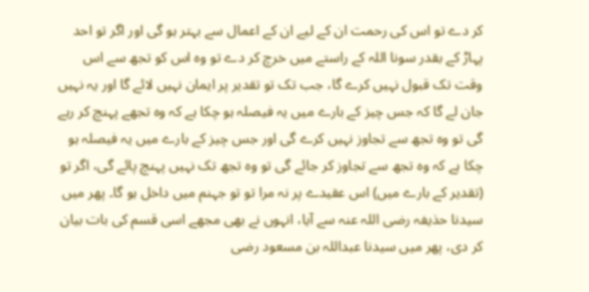کر دے تو اس کی رحمت ان کے لیے ان کے اعمال سے بہتر ہو گی اور اگر تو احد پہاڑ کے بقدر سونا اللہ کے راستے میں خرچ کر دے تو وہ اس کو تجھ سے اس وقت تک قبول نہیں کرے گا، جب تک تو تقدیر پر ایمان نہیں لائے گا اور یہ نہیں جان لے گا کہ جس چیز کے بارے میں یہ فیصلہ ہو چکا ہے کہ وہ تجھے پہنچ کر رہے گی تو وہ تجھ سے تجاوز نہیں کرے گی اور جس چیز کے بارے میں یہ فیصلہ ہو چکا ہے کہ وہ تجھ سے تجاوز کر جائے گی تو وہ تجھ تک نہیں پہنچ پائے گی، اگر تو (تقدیر کے بارے میں) اس عقیدے پر نہ مرا تو تو جہنم میں داخل ہو گا۔ پھر میں سیدنا حذیفہ رضی اللہ عنہ سے آیا، انہوں نے بھی مجھے اسی قسم کی بات بیان کر دی، پھر میں سیدنا عبداللہ بن مسعود رضی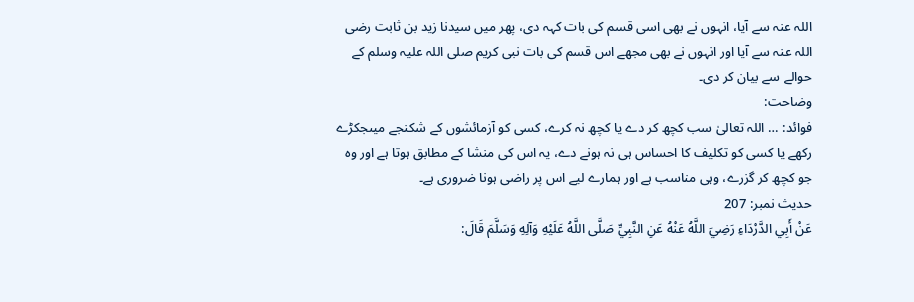اللہ عنہ سے آیا، انہوں نے بھی اسی قسم کی بات کہہ دی، پھر میں سیدنا زید بن ثابت رضی اللہ عنہ سے آیا اور انہوں نے بھی مجھے اس قسم کی بات نبی کریم صلی اللہ علیہ وسلم کے حوالے سے بیان کر دی۔
وضاحت:
فوائد: … اللہ تعالیٰ سب کچھ کر دے یا کچھ نہ کرے، کسی کو آزمائشوں کے شکنجے میںجکڑے رکھے یا کسی کو تکلیف کا احساس ہی نہ ہونے دے، یہ اس کی منشا کے مطابق ہوتا ہے اور وہ جو کچھ کر گزرے، وہی مناسب ہے اور ہمارے لیے اس پر راضی ہونا ضروری ہے۔
حدیث نمبر: 207
عَنْ أَبِي الدَّرْدَاءِ رَضِيَ اللَّهُ عَنْهُ عَنِ النَّبِيِّ صَلَّى اللَّهُ عَلَيْهِ وَآلِهِ وَسَلَّمَ قَالَ: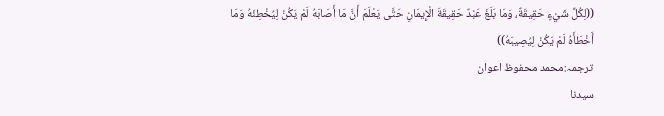((لِكُلِّ شَيْءٍ حَقِيقَةٌ، وَمَا بَلَغَ عَبْدٌ حَقِيقَةَ الْإِيمَانِ حَتَّى يَعْلَمَ أَنَّ مَا أَصَابَهُ لَمْ يَكُنْ لِيُخْطِئَهُ وَمَا أَخْطَأَهُ لَمْ يَكُنْ لِيُصِيبَهُ))
ترجمہ:محمد محفوظ اعوان
سیدنا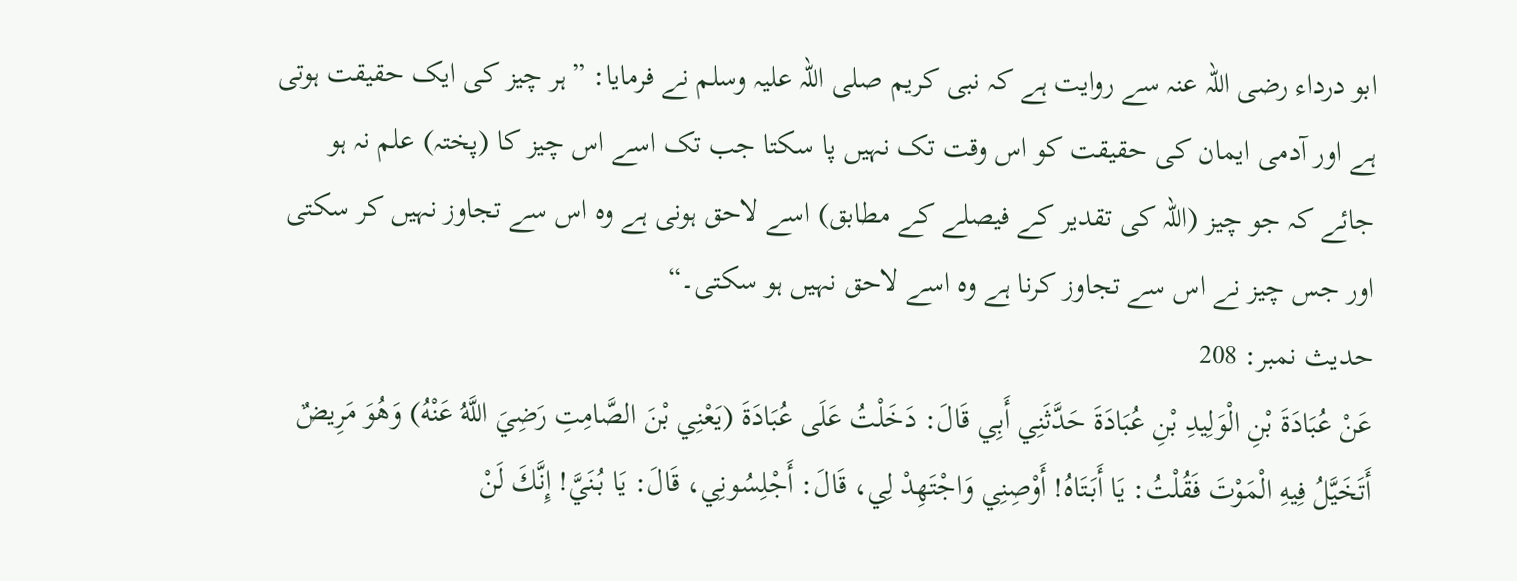ابو درداء رضی اللہ عنہ سے روایت ہے کہ نبی کریم صلی اللہ علیہ وسلم نے فرمایا: ”ہر چیز کی ایک حقیقت ہوتی ہے اور آدمی ایمان کی حقیقت کو اس وقت تک نہیں پا سکتا جب تک اسے اس چیز کا (پختہ) علم نہ ہو جائے کہ جو چیز (اللہ کی تقدیر کے فیصلے کے مطابق) اسے لاحق ہونی ہے وہ اس سے تجاوز نہیں کر سکتی اور جس چیز نے اس سے تجاوز کرنا ہے وہ اسے لاحق نہیں ہو سکتی۔“
حدیث نمبر: 208
عَنْ عُبَادَةَ بْنِ الْوَلِيدِ بْنِ عُبَادَةَ حَدَّثَنِي أَبِي قَالَ: دَخَلْتُ عَلَى عُبَادَةَ (يَعْنِي بْنَ الصَّامِتِ رَضِيَ اللَّهُ عَنْهُ) وَهُوَ مَرِيضٌ أَتَخَيَّلُ فِيهِ الْمَوْتَ فَقُلْتُ: يَا أَبَتَاهُ! أَوْصِنِي وَاجْتَهِدْ لِي، قَالَ: أَجْلِسُونِي، قَالَ: يَا بُنَيَّ! إِنَّكَ لَنْ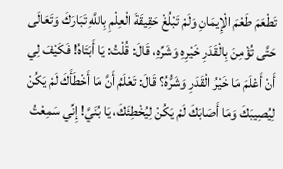تَطْعَمَ طَعْمَ الْإِيمَانِ وَلَمْ تَبْلُغْ حَقِيقَةَ الْعِلْمِ بِاللَّهِ تَبَارَكَ وَتَعَالَى حَتَّى تُؤْمِنَ بِالْقَدَرِ خَيْرِهِ وَشَرِّهِ، قَالَ: قُلْتُ: يَا أَبَتَاهُ! فَكَيْفَ لِي أَنْ أَعْلَمَ مَا خَيْرُ الْقَدَرِ وَشَرُّهُ؟ قَالَ: تَعْلَمُ أَنَّ مَا أَخْطَأَكَ لَمْ يَكُنْ لِيُصِيبَكَ وَمَا أَصَابَكَ لَمْ يَكُنْ لِيُخْطِئَكَ، يَا بُنَيَّ! إِنِّي سَمِعْتُ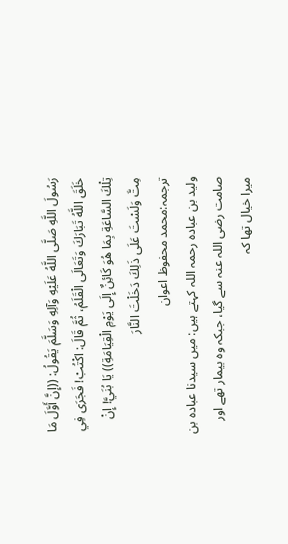رَسُولَ اللَّهِ صَلَّى اللَّهُ عَلَيْهِ وَآلِهِ وَسَلَّمَ يَقُولُ: ((إِنَّ أَوَّلَ مَا خَلَقَ اللَّهُ تَبَارَكَ وَتَعَالَى الْقَلَمُ، ثُمَّ قَالَ: اكْتُبْ! فَجَرَى فِي تِلْكَ السَّاعَةِ بِمَا هُوَ كَائِنٌ إِلَى يَوْمِ الْقِيَامَةِ)) يَا بُنَيَّ! إِنْ مِتَّ وَلَسْتَ عَلَى ذَلِكَ دَخَلْتَ النَّارَ
ترجمہ:محمد محفوظ اعوان
ولید بن عبادہ رحمہ اللہ کہتے ہیں: میں سیدنا عبادہ بن صامت رضی اللہ عنہ سے گیا، جبکہ وہ بیمار تھے اور میرا خیال تھا کہ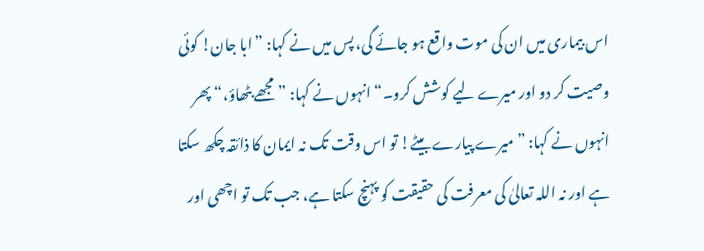اس بیماری میں ان کی موت واقع ہو جائے گی، پس میں نے کہا: ”ابا جان! کوئی وصیت کر دو اور میرے لیے کوشش کرو۔“ انہوں نے کہا: ”مجھے بٹھاؤ،“ پھر انہوں نے کہا: ”میرے پیارے بیٹے! تو اس وقت تک نہ ایمان کا ذائقہ چکھ سکتا ہے اور نہ اللہ تعالیٰ کی معرفت کی حقیقت کو پہنچ سکتا ہے، جب تک تو اچھی اور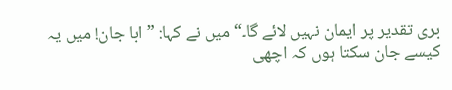بری تقدیر پر ایمان نہیں لائے گا۔“ میں نے کہا: ”ابا جان! میں یہ کیسے جان سکتا ہوں کہ اچھی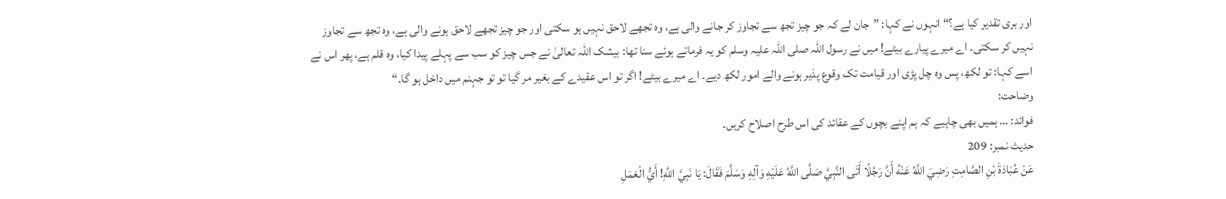اور بری تقدیر کیا ہے؟“ انہوں نے کہا: ”جان لے کہ جو چیز تجھ سے تجاوز کر جانے والی ہے، وہ تجھے لاحق نہیں ہو سکتی اور جو چیز تجھے لاحق ہونے والی ہے، وہ تجھ سے تجاوز نہیں کر سکتی۔ اے میرے پیارے بیٹے! میں نے رسول اللہ صلی اللہ علیہ وسلم کو یہ فرماتے ہوئے سنا تھا: بیشک اللہ تعالیٰ نے جس چیز کو سب سے پہلے پیدا کیا، وہ قلم ہے، پھر اس نے اسے کہا: تو لکھ، پس وہ چل پڑی اور قیامت تک وقوع پذیر ہونے والے امور لکھ دیے۔ اے میرے بیٹے! اگر تو اس عقیدے کے بغیر مر گیا تو تو جہنم میں داخل ہو گا۔“
وضاحت:
فوائد: … ہمیں بھی چاہیے کہ ہم اپنے بچوں کے عقائد کی اس طرح اصلاح کریں۔
حدیث نمبر: 209
عَنْ عُبَادَةَ بْنِ الصَّامِتِ رَضِيَ اللَّهُ عَنْهُ أَنَّ رَجُلًا أَتَى النَّبِيَّ صَلَّى اللَّهُ عَلَيْهِ وَآلِهِ وَسَلَّمَ فَقَالَ: يَا نَبِيَّ اللَّهِ! أَيُّ الْعَمَلِ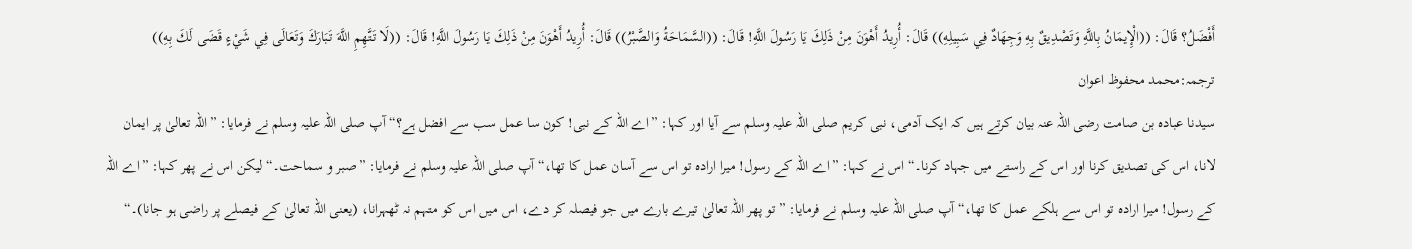أَفْضَلُ؟ قَالَ: ((الْإِيمَانُ بِاللَّهِ وَتَصْدِيقٌ بِهِ وَجِهَادٌ فِي سَبِيلِهِ)) قَالَ: أُرِيدُ أَهْوَنَ مِنْ ذَلِكَ يَا رَسُولَ اللَّهِ! قَالَ: ((السَّمَاحَةُ وَالصَّبْرُ)) قَالَ: أُرِيدُ أَهْوَنَ مِنْ ذَلِكَ يَا رَسُولَ اللَّهِ! قَالَ: ((لَا تَتَّهِمِ اللَّهَ تَبَارَكَ وَتَعَالَى فِي شَيْءٍ قَضَى لَكَ بِهِ))
ترجمہ:محمد محفوظ اعوان
سیدنا عبادہ بن صامت رضی اللہ عنہ بیان کرتے ہیں کہ ایک آدمی، نبی کریم صلی اللہ علیہ وسلم سے آیا اور کہا: ”اے اللہ کے نبی! کون سا عمل سب سے افضل ہے؟“ آپ صلی اللہ علیہ وسلم نے فرمایا: ”اللہ تعالیٰ پر ایمان لانا، اس کی تصدیق کرنا اور اس کے راستے میں جہاد کرنا۔“ اس نے کہا: ”اے اللہ کے رسول! میرا ارادہ تو اس سے آسان عمل کا تھا،“ آپ صلی اللہ علیہ وسلم نے فرمایا: ”صبر و سماحت۔“ لیکن اس نے پھر کہا: ”اے اللہ کے رسول! میرا ارادہ تو اس سے ہلکے عمل کا تھا،“ آپ صلی اللہ علیہ وسلم نے فرمایا: ”تو پھر اللہ تعالیٰ تیرے بارے میں جو فیصلہ کر دے، اس میں اس کو متہم نہ ٹھہرانا، (یعنی اللہ تعالیٰ کے فیصلے پر راضی ہو جانا)۔“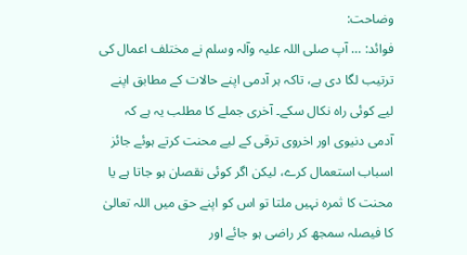وضاحت:
فوائد: … آپ صلی اللہ علیہ وآلہ وسلم نے مختلف اعمال کی ترتیب لگا دی ہے، تاکہ ہر آدمی اپنے حالات کے مطابق اپنے لیے کوئی راہ نکال سکے۔ آخری جملے کا مطلب یہ ہے کہ آدمی دنیوی اور اخروی ترقی کے لیے محنت کرتے ہوئے جائز اسباب استعمال کرے، لیکن اگر کوئی نقصان ہو جاتا ہے یا محنت کا ثمرہ نہیں ملتا تو اس کو اپنے حق میں اللہ تعالیٰ کا فیصلہ سمجھ کر راضی ہو جائے اور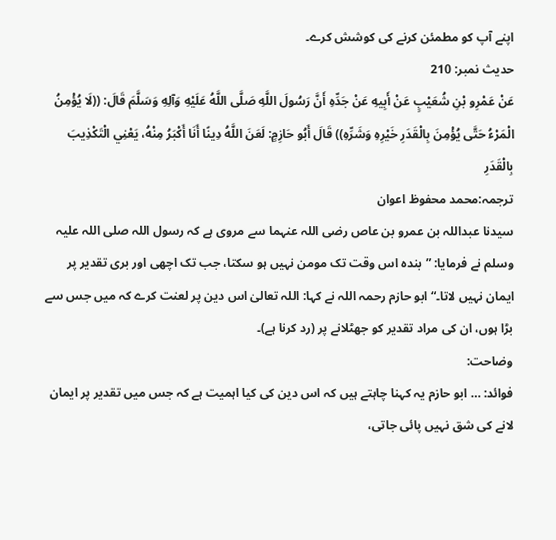اپنے آپ کو مطمئن کرنے کی کوشش کرے۔
حدیث نمبر: 210
عَنْ عَمْرِو بْنِ شُعَيْبٍ عَنْ أَبِيهِ عَنْ جَدِّهِ أَنَّ رَسُولَ اللَّهِ صَلَّى اللَّهُ عَلَيْهِ وَآلِهِ وَسَلَّمَ قَالَ: ((لَا يُؤْمِنُ الْمَرْءُ حَتَّى يُؤْمِنَ بِالْقَدَرِ خَيْرِهِ وَشَرِّهِ)) قَالَ أَبُو حَازِمٍ: لَعَنَ اللَّهُ دِينًا أَنَا أَكْبَرُ مِنْهُ، يَعْنِي الْتَكْذِيبَ بِالْقَدَرِ
ترجمہ:محمد محفوظ اعوان
سیدنا عبداللہ بن عمرو بن عاص رضی اللہ عنہما سے مروی ہے کہ رسول اللہ صلی اللہ علیہ وسلم نے فرمایا: ”بندہ اس وقت تک مومن نہیں ہو سکتا، جب تک اچھی اور بری تقدیر پر ایمان نہیں لاتا۔“ ابو حازم رحمہ اللہ نے کہا: اللہ تعالیٰ اس دین پر لعنت کرے کہ میں جس سے بڑا ہوں، ان کی مراد تقدیر کو جھٹلانے پر (رد کرنا ہے)۔
وضاحت:
فوائد: … ابو حازم یہ کہنا چاہتے ہیں کہ اس دین کی کیا اہمیت ہے کہ جس میں تقدیر پر ایمان لانے کی شق نہیں پائی جاتی،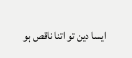ایسا دین تو اتنا ناقص ہو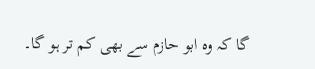گا کہ وہ ابو حازم سے بھی کم تر ہو گا۔